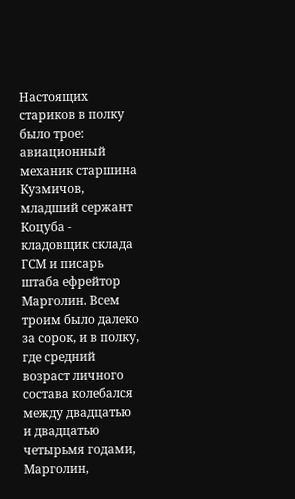Настоящих стариков в полку было трое: авиационный механик старшина Кузмичов, младший сержант Коцуба - кладовщик склада ГСМ и писарь штаба ефрейтор Марголин. Всем троим было далеко за сорок, и в полку, где средний возраст личного состава колебался между двадцатью и двадцатью четырьмя годами, Марголин,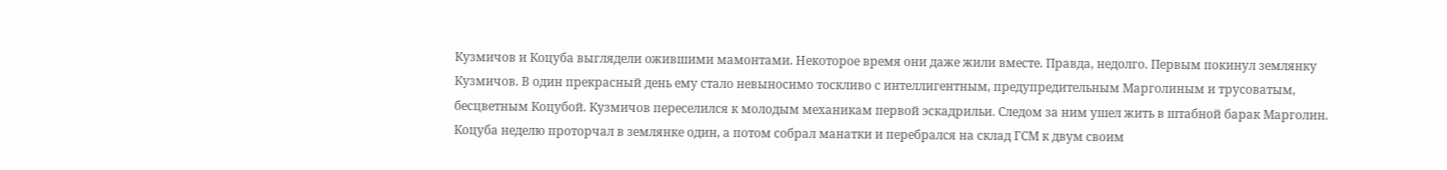Кузмичов и Коцуба выглядели ожившими мамонтами. Некоторое время они даже жили вместе. Правда, недолго. Первым покинул землянку Кузмичов. В один прекрасный день ему стало невыносимо тоскливо с интеллигентным, предупредительным Марголиным и трусоватым, бесцветным Коцубой. Кузмичов переселился к молодым механикам первой эскадрильи. Следом за ним ушел жить в штабной барак Марголин. Коцуба неделю проторчал в землянке один, а потом собрал манатки и перебрался на склад ГСМ к двум своим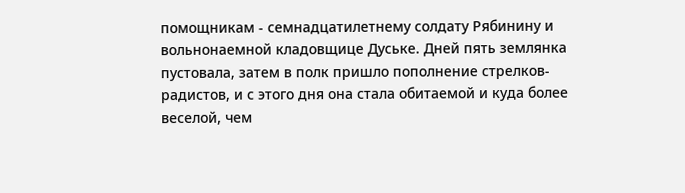помощникам - семнадцатилетнему солдату Рябинину и вольнонаемной кладовщице Дуське. Дней пять землянка пустовала, затем в полк пришло пополнение стрелков-радистов, и с этого дня она стала обитаемой и куда более веселой, чем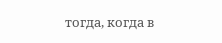тогда, когда в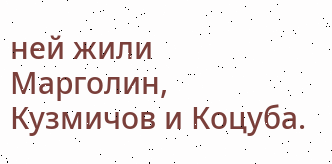ней жили Марголин, Кузмичов и Коцуба.